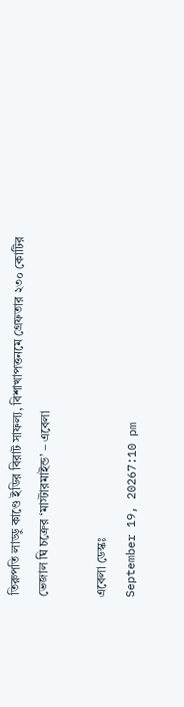তিরুপতি লাড্ডু কাণ্ডে ইডির বিরাট সাফল্য, বিশাখাপত্তনমে গ্রেফতার ২৩০ কোটির ভেজাল ঘি চক্রের ‘মাস্টারমাইন্ড’ – এবেলা

এবেলা ডেস্কঃ
September 19, 20267:10 pm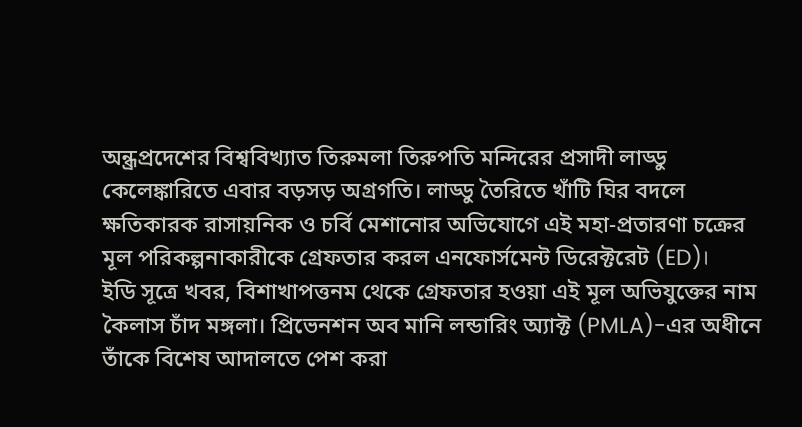অন্ধ্রপ্রদেশের বিশ্ববিখ্যাত তিরুমলা তিরুপতি মন্দিরের প্রসাদী লাড্ডু কেলেঙ্কারিতে এবার বড়সড় অগ্রগতি। লাড্ডু তৈরিতে খাঁটি ঘির বদলে ক্ষতিকারক রাসায়নিক ও চর্বি মেশানোর অভিযোগে এই মহা-প্রতারণা চক্রের মূল পরিকল্পনাকারীকে গ্রেফতার করল এনফোর্সমেন্ট ডিরেক্টরেট (ED)।
ইডি সূত্রে খবর, বিশাখাপত্তনম থেকে গ্রেফতার হওয়া এই মূল অভিযুক্তের নাম কৈলাস চাঁদ মঙ্গলা। প্রিভেনশন অব মানি লন্ডারিং অ্যাক্ট (PMLA)-এর অধীনে তাঁকে বিশেষ আদালতে পেশ করা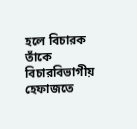হলে বিচারক তাঁকে বিচারবিভাগীয় হেফাজতে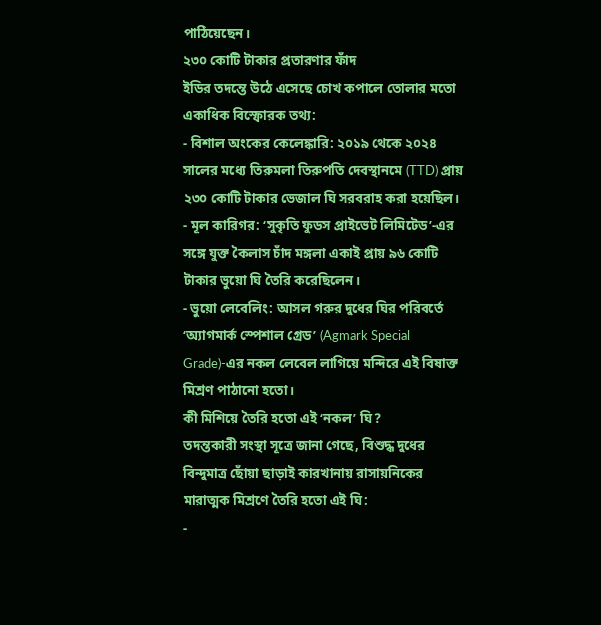পাঠিয়েছেন।
২৩০ কোটি টাকার প্রতারণার ফাঁদ
ইডির তদন্তে উঠে এসেছে চোখ কপালে তোলার মতো একাধিক বিস্ফোরক তথ্য:
- বিশাল অংকের কেলেঙ্কারি: ২০১৯ থেকে ২০২৪ সালের মধ্যে তিরুমলা তিরুপতি দেবস্থানমে (TTD) প্রায় ২৩০ কোটি টাকার ভেজাল ঘি সরবরাহ করা হয়েছিল।
- মূল কারিগর: ‘সুকৃতি ফুডস প্রাইভেট লিমিটেড’-এর সঙ্গে যুক্ত কৈলাস চাঁদ মঙ্গলা একাই প্রায় ৯৬ কোটি টাকার ভুয়ো ঘি তৈরি করেছিলেন।
- ভুয়ো লেবেলিং: আসল গরুর দুধের ঘির পরিবর্তে ‘অ্যাগমার্ক স্পেশাল গ্রেড’ (Agmark Special Grade)-এর নকল লেবেল লাগিয়ে মন্দিরে এই বিষাক্ত মিশ্রণ পাঠানো হতো।
কী মিশিয়ে তৈরি হতো এই ‘নকল’ ঘি?
তদন্তকারী সংস্থা সূত্রে জানা গেছে, বিশুদ্ধ দুধের বিন্দুমাত্র ছোঁয়া ছাড়াই কারখানায় রাসায়নিকের মারাত্মক মিশ্রণে তৈরি হতো এই ঘি:
-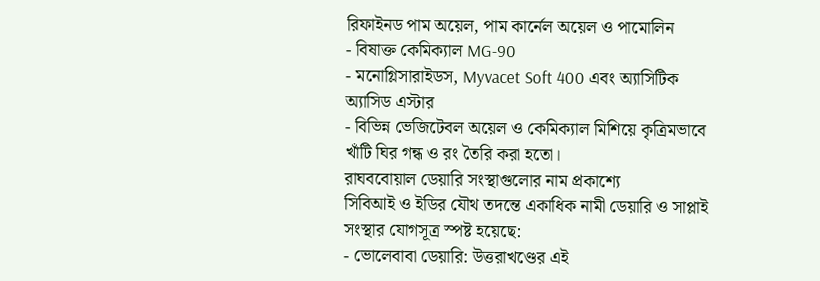রিফাইনড পাম অয়েল, পাম কার্নেল অয়েল ও পামোলিন
- বিষাক্ত কেমিক্যাল MG-90
- মনোগ্লিসারাইডস, Myvacet Soft 400 এবং অ্যাসিটিক অ্যাসিড এস্টার
- বিভিন্ন ভেজিটেবল অয়েল ও কেমিক্যাল মিশিয়ে কৃত্রিমভাবে খাঁটি ঘির গন্ধ ও রং তৈরি করা হতো।
রাঘববোয়াল ডেয়ারি সংস্থাগুলোর নাম প্রকাশ্যে
সিবিআই ও ইডির যৌথ তদন্তে একাধিক নামী ডেয়ারি ও সাপ্লাই সংস্থার যোগসূত্র স্পষ্ট হয়েছে:
- ভোলেবাবা ডেয়ারি: উত্তরাখণ্ডের এই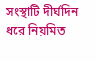সংস্থাটি দীর্ঘদিন ধরে নিয়মিত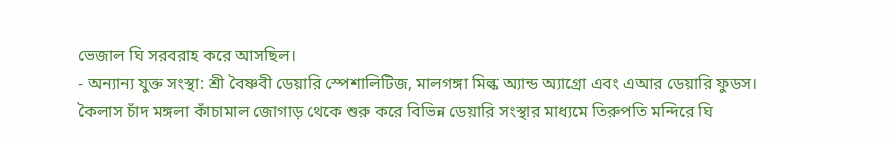ভেজাল ঘি সরবরাহ করে আসছিল।
- অন্যান্য যুক্ত সংস্থা: শ্রী বৈষ্ণবী ডেয়ারি স্পেশালিটিজ, মালগঙ্গা মিল্ক অ্যান্ড অ্যাগ্রো এবং এআর ডেয়ারি ফুডস।
কৈলাস চাঁদ মঙ্গলা কাঁচামাল জোগাড় থেকে শুরু করে বিভিন্ন ডেয়ারি সংস্থার মাধ্যমে তিরুপতি মন্দিরে ঘি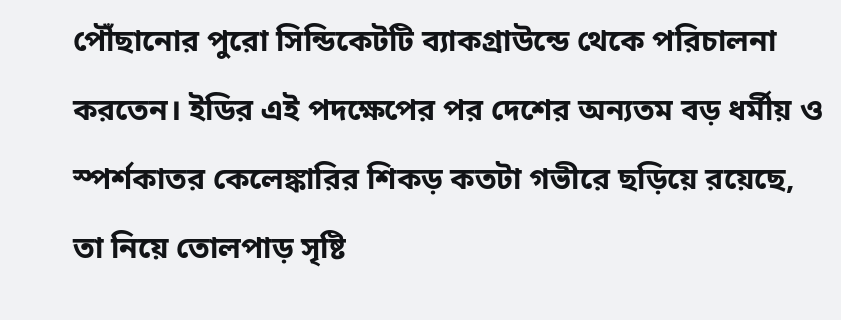পৌঁছানোর পুরো সিন্ডিকেটটি ব্যাকগ্রাউন্ডে থেকে পরিচালনা করতেন। ইডির এই পদক্ষেপের পর দেশের অন্যতম বড় ধর্মীয় ও স্পর্শকাতর কেলেঙ্কারির শিকড় কতটা গভীরে ছড়িয়ে রয়েছে, তা নিয়ে তোলপাড় সৃষ্টি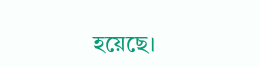হয়েছে।